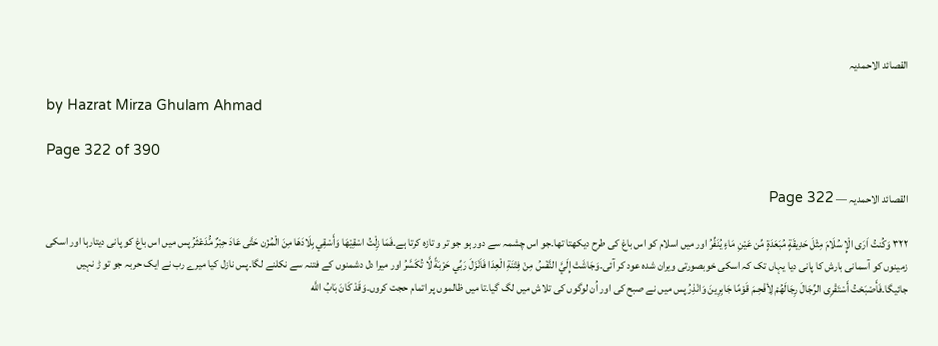القصائد الاحمدیہ

by Hazrat Mirza Ghulam Ahmad

Page 322 of 390

القصائد الاحمدیہ — Page 322

۳۲۲ وَكُنتُ اَرَى الْإِ سُلَامَ مِثْلَ حَدِيقَةٍ مُبَعَدَةٍ مِّن عَيْنِ مَاءٍ يُنَفِّرُ اور میں اسلام کو اس باغ کی طرح دیکھتا تھا۔جو اس چشمہ سے دور ہو جو تر و تازہ کرتا ہے۔فَمَا زِلْتُ اسْقِيْهَا وَأَسْقِي بِلَادَهَا مِنَ الْمُزْن حَتَّى عَادَ حِبْرٌ مُّدَعْثَرُ پس میں اس باغ کو پانی دیتارہا اور اسکی زمینوں کو آسمانی بارش کا پانی دیا یہاں تک کہ اسکی خوبصورتی ویران شدہ عود کر آئی۔وَجَاشَتْ إِلَيَّ النَّفْسُ مِنْ فِتْنَةِ الْعِدَا فَاَنْزَلَ رَبِّي حَرْبَةً لَّا تُكَسَّرُ اور میرا دل دشمنوں کے فتنہ سے نکلنے لگا۔پس نازل کیا میرے رب نے ایک حربہ جو تو ڑ نہیں جائیگا۔فَأَصْبَحْتُ أَسْتَقْرِى الرِّجَالَ رِجَالَهُمْ لِأفْحِـمَ قَوْمًا جَابِرِينَ وَانْذِرُ پس میں نے صبح کی اور اُن لوگوں کی تلاش میں لگ گیا۔تا میں ظالموں پر اتمام حجت کروں۔وَقَدْ كَانَ بَابُ اللَّه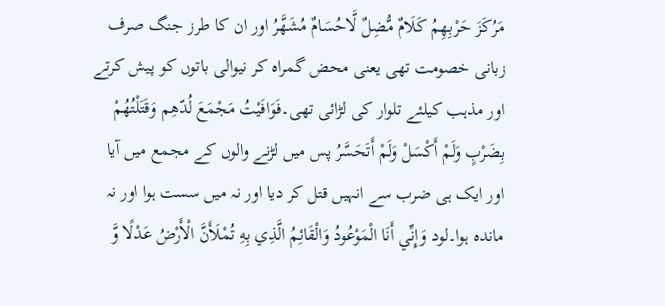مَرُكَزَ حَرْبِهِمُ كَلَامٌ مُّضِلٌ لَّاحُسَامٌ مُشَهَّرُ اور ان کا طرز جنگ صرف زبانی خصومت تھی یعنی محض گمراہ کر نیوالی باتوں کو پیش کرتے اور مذہب کیلئے تلوار کی لڑائی تھی۔فَوَافَيْتُ مَجْمَعَ لُدّهِم وَقَتَلْتُهُمْ بِضَرْبٍ وَلَمْ أَكْسَلْ وَلَمْ أَتَحَسَّرُ پس میں لڑنے والوں کے مجمع میں آیا اور ایک ہی ضرب سے انہیں قتل کر دیا اور نہ میں سست ہوا اور نہ ماندہ ہوا۔لود وَإِنِّي أَنَا الْمَوْعُودُ وَالْقَائِمُ الَّذِي بِهِ تُمْلَأَنَّ الْأَرْضُ عَدْلًا وَّ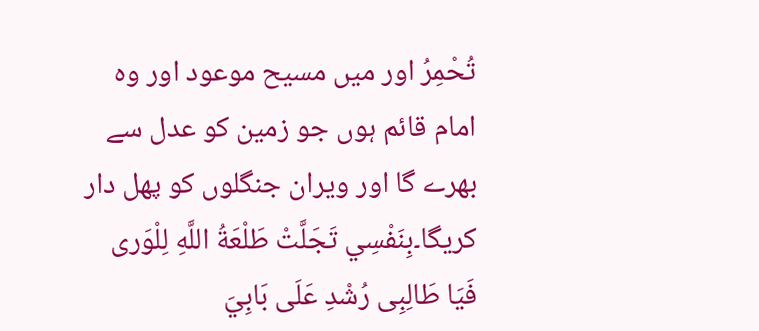تُحْمِرُ اور میں مسیح موعود اور وہ امام قائم ہوں جو زمین کو عدل سے بھرے گا اور ویران جنگلوں کو پھل دار کریگا۔بِنَفْسِي تَجَلَّتْ طَلْعَةُ اللَّهِ لِلْوَرى فَيَا طَالِبِى رُشْدِ عَلَى بَابِيَ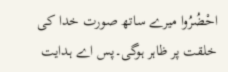احْضُرُوا میرے ساتھ صورت خدا کی خلقت پر ظاہر ہوگی۔پس اے ہدایت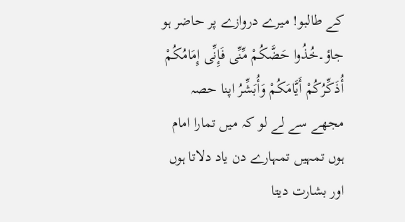کے طالبو! میرے دروازے پر حاضر ہو جاؤ۔خُذُوا حَضَّكُمْ مِّنِّى فَإِنِّى إِمَامُكُمْ أُذَكِّرُكُمْ أَيَّامَكُمْ وَأُبَشِّرُ اپنا حصہ مجھے سے لے لو کہ میں تمارا امام ہوں تمہیں تمہارے دن یاد دلاتا ہوں اور بشارت دیتا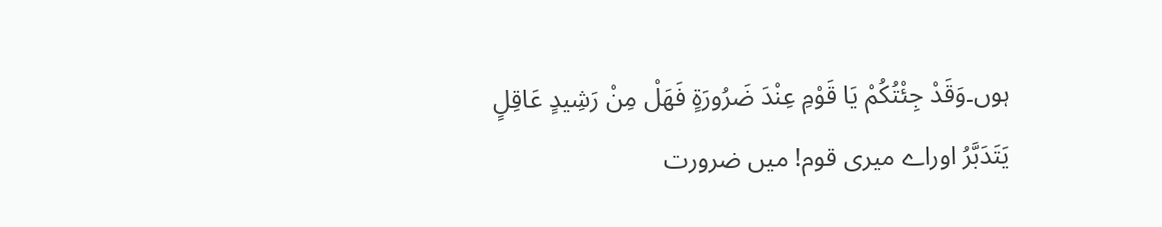ہوں۔وَقَدْ جِئْتُكُمْ يَا قَوْمِ عِنْدَ ضَرُورَةٍ فَهَلْ مِنْ رَشِيدٍ عَاقِلٍ يَتَدَبَّرُ اوراے میری قوم! میں ضرورت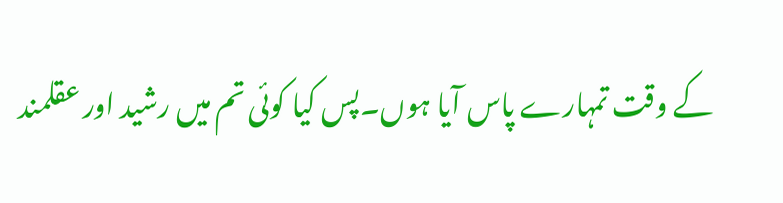کے وقت تمہارے پاس آیا ہوں۔پس کیا کوئی تم میں رشید اور عقلمند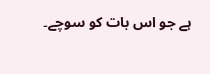ہے جو اس بات کو سوچے۔